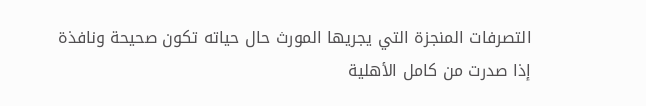التصرفات المنجزة التي يجريها المورث حال حياته تكون صحيحة ونافذة إذا صدرت من كامل الأهلية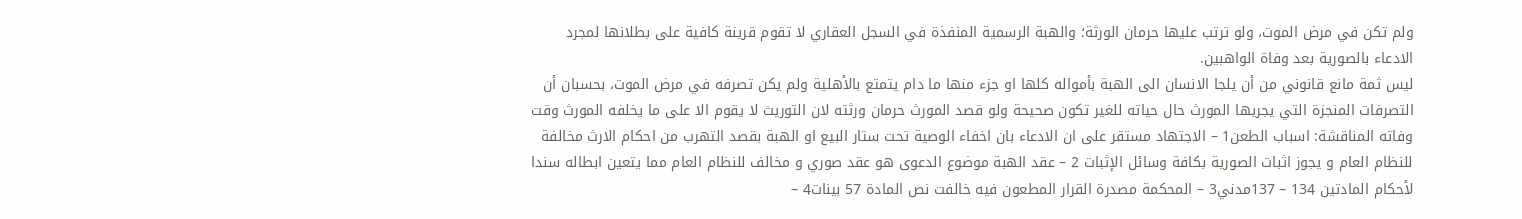ولم تكن في مرض الموت، ولو ترتب عليها حرمان الورثة؛ والهبة الرسمية المنفذة في السجل العقاري لا تقوم قرينة كافية على بطلانها لمجرد الادعاء بالصورية بعد وفاة الواهبين.
ليس ثمة مانع قانوني من أن يلجا الانسان الى الهبة بأمواله كلها او جزء منها ما دام يتمتع بالأهلية ولم يكن تصرفه في مرض الموت، بحسبان أن التصرفات المنجزة التي يجريها المورث حال حياته للغير تكون صحيحة ولو قصد المورث حرمان ورثته لان التوريث لا يقوم الا على ما يخلفه المورث وقت وفاته المناقشة: اسباب الطعن1 – الاجتهاد مستقر على ان الادعاء بان اخفاء الوصية تحت ستار البيع او الهبة بقصد التهرب من احكام الارث مخالفة للنظام العام و يجوز اثبات الصورية بكافة وسائل الإثبات 2 – عقد الهبة موضوع الدعوى هو عقد صوري و مخالف للنظام العام مما يتعين ابطاله سندا لأحكام المادتين 134 – 137مدني3 – المحكمة مصدرة القرار المطعون فيه خالفت نص المادة 57 بينات4 –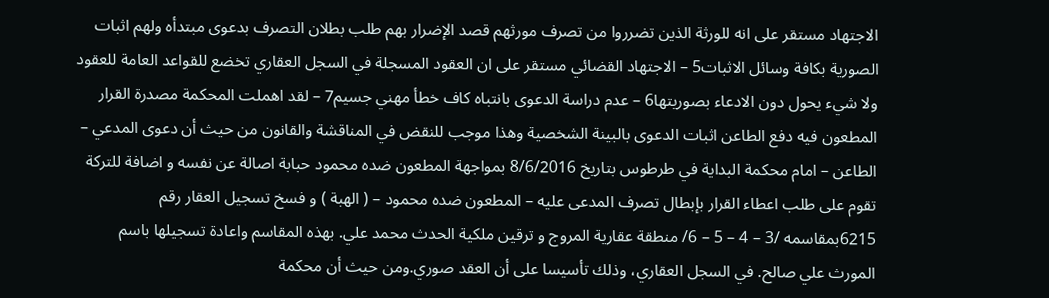الاجتهاد مستقر على انه للورثة الذين تضرروا من تصرف مورثهم قصد الإضرار بهم طلب بطلان التصرف بدعوى مبتدأه ولهم اثبات الصورية بكافة وسائل الاثبات5 – الاجتهاد القضائي مستقر على ان العقود المسجلة في السجل العقاري تخضع للقواعد العامة للعقود ولا شيء يحول دون الادعاء بصوريتها6 – عدم دراسة الدعوى بانتباه كاف خطأ مهني جسيم7 – لقد اهملت المحكمة مصدرة القرار المطعون فيه دفع الطاعن اثبات الدعوى بالبينة الشخصية وهذا موجب للنقض في المناقشة والقانون من حيث أن دعوى المدعي – الطاعن – امام محكمة البداية في طرطوس بتاريخ 8/6/2016 بمواجهة المطعون ضده محمود حبابة اصالة عن نفسه و اضافة للتركة تقوم على طلب اعطاء القرار بإبطال تصرف المدعى عليه – المطعون ضده محمود – ( الهبة ) و فسخ تسجيل العقار رقم 6215بمقاسمه /3 – 4 – 5 – 6/ منطقة عقارية المروج و ترقين ملكية الحدث محمد علي. بهذه المقاسم واعادة تسجيلها باسم المورث علي صالح. في السجل العقاري، وذلك تأسيسا على أن العقد صوري.ومن حيث أن محكمة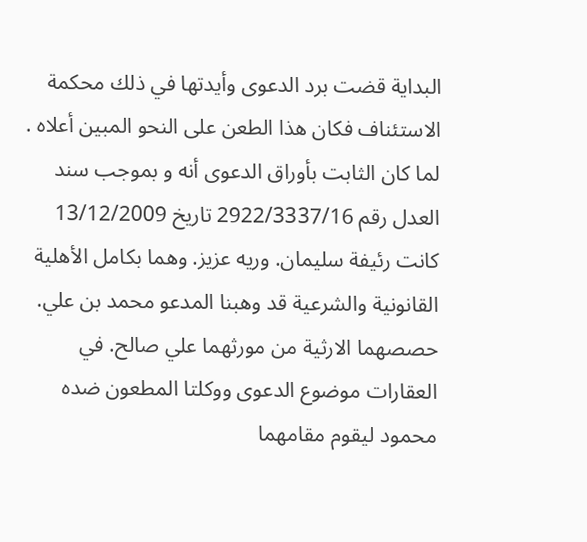البداية قضت برد الدعوى وأيدتها في ذلك محكمة الاستئناف فكان هذا الطعن على النحو المبين أعلاه . لما كان الثابت بأوراق الدعوى أنه و بموجب سند العدل رقم 2922/3337/16 تاريخ 13/12/2009 كانت رئيفة سليمان. وريه عزيز. وهما بكامل الأهلية القانونية والشرعية قد وهبنا المدعو محمد بن علي. حصصهما الارثية من مورثهما علي صالح. في العقارات موضوع الدعوى ووكلتا المطعون ضده محمود ليقوم مقامهما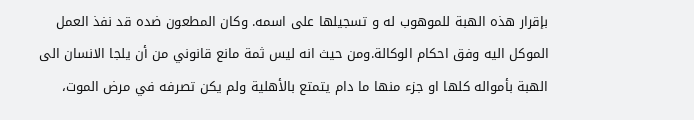بإقرار هذه الهبة للموهوب له و تسجيلها على اسمه. وكان المطعون ضده قد نفذ العمل الموكل اليه وفق احكام الوكالة.ومن حيث انه ليس ثمة مانع قانوني من أن يلجا الانسان الى الهبة بأمواله كلها او جزء منها ما دام يتمتع بالأهلية ولم يكن تصرفه في مرض الموت،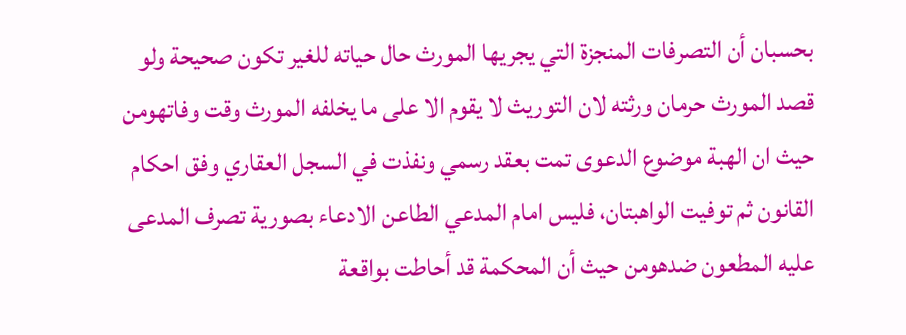بحسبان أن التصرفات المنجزة التي يجريها المورث حال حياته للغير تكون صحيحة ولو قصد المورث حرمان ورثته لان التوريث لا يقوم الا على ما يخلفه المورث وقت وفاتهومن حيث ان الهبة موضوع الدعوى تمت بعقد رسمي ونفذت في السجل العقاري وفق احكام القانون ثم توفيت الواهبتان، فليس امام المدعي الطاعن الادعاء بصورية تصرف المدعى عليه المطعون ضدهومن حيث أن المحكمة قد أحاطت بواقعة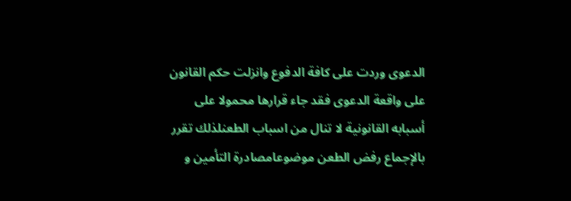الدعوى وردت على كافة الدفوع وانزلت حكم القانون على واقعة الدعوى فقد جاء قرارها محمولا على أسبابه القانونية لا تنال من اسباب الطعنلذلك تقرر بالإجماع رفض الطعن موضوعامصادرة التأمين و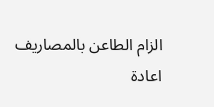الزام الطاعن بالمصاريف اعادة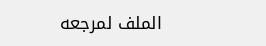الملف لمرجعه